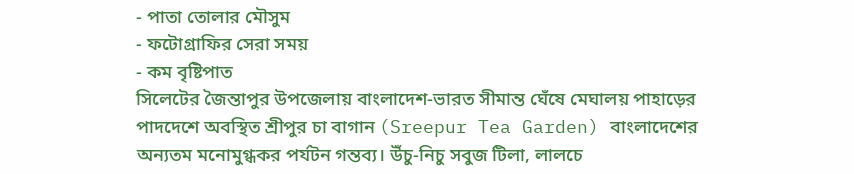- পাতা তোলার মৌসুম
- ফটোগ্রাফির সেরা সময়
- কম বৃষ্টিপাত
সিলেটের জৈন্তাপুর উপজেলায় বাংলাদেশ-ভারত সীমান্ত ঘেঁষে মেঘালয় পাহাড়ের পাদদেশে অবস্থিত শ্রীপুর চা বাগান (Sreepur Tea Garden) বাংলাদেশের অন্যতম মনোমুগ্ধকর পর্যটন গন্তব্য। উঁচু-নিচু সবুজ টিলা, লালচে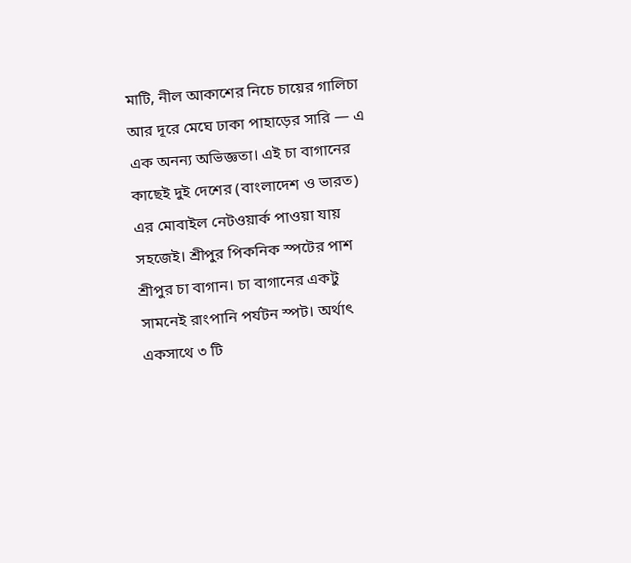মাটি, নীল আকাশের নিচে চায়ের গালিচা আর দূরে মেঘে ঢাকা পাহাড়ের সারি — এ এক অনন্য অভিজ্ঞতা। এই চা বাগানের কাছেই দুই দেশের (বাংলাদেশ ও ভারত) এর মোবাইল নেটওয়ার্ক পাওয়া যায় সহজেই। শ্রীপুর পিকনিক স্পটের পাশ শ্রীপুর চা বাগান। চা বাগানের একটু সামনেই রাংপানি পর্যটন স্পট। অর্থাৎ একসাথে ৩ টি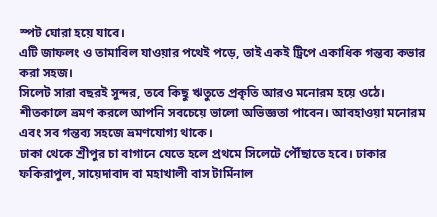স্পট ঘোরা হয়ে যাবে।
এটি জাফলং ও তামাবিল যাওয়ার পথেই পড়ে, তাই একই ট্রিপে একাধিক গন্তব্য কভার করা সহজ।
সিলেট সারা বছরই সুন্দর, তবে কিছু ঋতুতে প্রকৃতি আরও মনোরম হয়ে ওঠে।
শীতকালে ভ্রমণ করলে আপনি সবচেয়ে ভালো অভিজ্ঞতা পাবেন। আবহাওয়া মনোরম এবং সব গন্তব্য সহজে ভ্রমণযোগ্য থাকে।
ঢাকা থেকে শ্রীপুর চা বাগানে যেতে হলে প্রথমে সিলেটে পৌঁছাতে হবে। ঢাকার ফকিরাপুল, সায়েদাবাদ বা মহাখালী বাস টার্মিনাল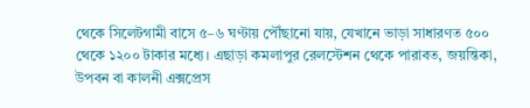থেকে সিলেটগামী বাসে ৫–৬ ঘণ্টায় পৌঁছানো যায়, যেখানে ভাড়া সাধারণত ৫০০ থেকে ১২০০ টাকার মধ্যে। এছাড়া কমলাপুর রেলস্টেশন থেকে পারাবত, জয়ন্তিকা, উপবন বা কালনী এক্সপ্রেস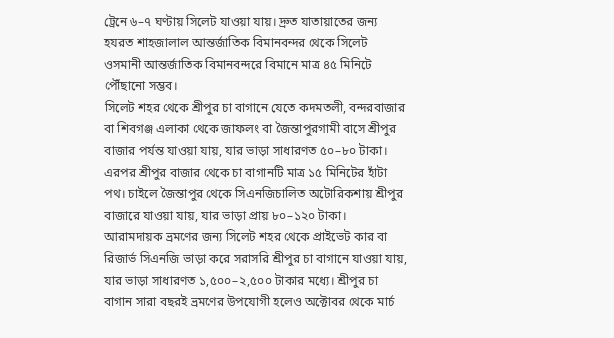ট্রেনে ৬–৭ ঘণ্টায় সিলেট যাওয়া যায়। দ্রুত যাতায়াতের জন্য হযরত শাহজালাল আন্তর্জাতিক বিমানবন্দর থেকে সিলেট ওসমানী আন্তর্জাতিক বিমানবন্দরে বিমানে মাত্র ৪৫ মিনিটে পৌঁছানো সম্ভব।
সিলেট শহর থেকে শ্রীপুর চা বাগানে যেতে কদমতলী, বন্দরবাজার বা শিবগঞ্জ এলাকা থেকে জাফলং বা জৈন্তাপুরগামী বাসে শ্রীপুর বাজার পর্যন্ত যাওয়া যায়, যার ভাড়া সাধারণত ৫০–৮০ টাকা। এরপর শ্রীপুর বাজার থেকে চা বাগানটি মাত্র ১৫ মিনিটের হাঁটা পথ। চাইলে জৈন্তাপুর থেকে সিএনজিচালিত অটোরিকশায় শ্রীপুর বাজারে যাওয়া যায়, যার ভাড়া প্রায় ৮০–১২০ টাকা। আরামদায়ক ভ্রমণের জন্য সিলেট শহর থেকে প্রাইভেট কার বা রিজার্ভ সিএনজি ভাড়া করে সরাসরি শ্রীপুর চা বাগানে যাওয়া যায়, যার ভাড়া সাধারণত ১,৫০০–২,৫০০ টাকার মধ্যে। শ্রীপুর চা বাগান সারা বছরই ভ্রমণের উপযোগী হলেও অক্টোবর থেকে মার্চ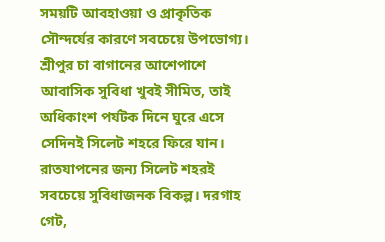সময়টি আবহাওয়া ও প্রাকৃতিক সৌন্দর্যের কারণে সবচেয়ে উপভোগ্য।
শ্রীপুর চা বাগানের আশেপাশে আবাসিক সুবিধা খুবই সীমিত, তাই অধিকাংশ পর্যটক দিনে ঘুরে এসে সেদিনই সিলেট শহরে ফিরে যান। রাতযাপনের জন্য সিলেট শহরই সবচেয়ে সুবিধাজনক বিকল্প। দরগাহ গেট,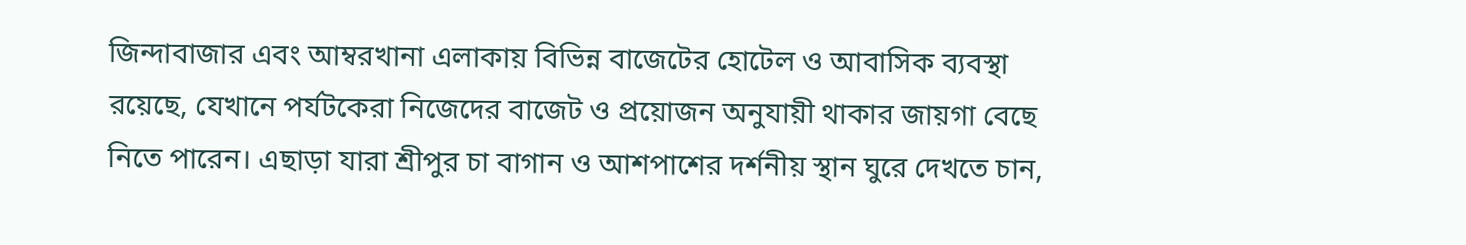জিন্দাবাজার এবং আম্বরখানা এলাকায় বিভিন্ন বাজেটের হোটেল ও আবাসিক ব্যবস্থা রয়েছে, যেখানে পর্যটকেরা নিজেদের বাজেট ও প্রয়োজন অনুযায়ী থাকার জায়গা বেছে নিতে পারেন। এছাড়া যারা শ্রীপুর চা বাগান ও আশপাশের দর্শনীয় স্থান ঘুরে দেখতে চান,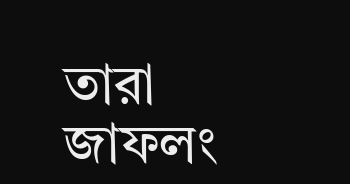তারা জাফলং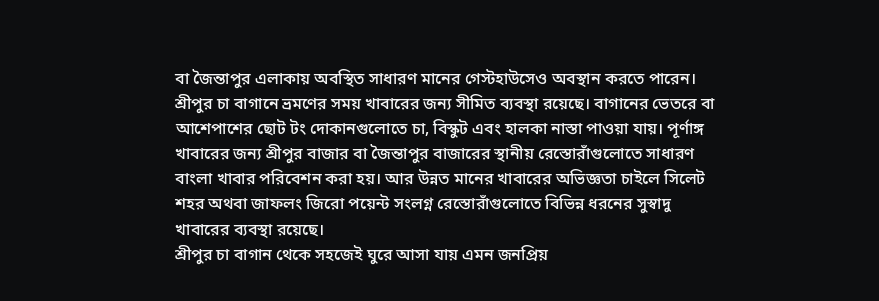বা জৈন্তাপুর এলাকায় অবস্থিত সাধারণ মানের গেস্টহাউসেও অবস্থান করতে পারেন।
শ্রীপুর চা বাগানে ভ্রমণের সময় খাবারের জন্য সীমিত ব্যবস্থা রয়েছে। বাগানের ভেতরে বা আশেপাশের ছোট টং দোকানগুলোতে চা, বিস্কুট এবং হালকা নাস্তা পাওয়া যায়। পূর্ণাঙ্গ খাবারের জন্য শ্রীপুর বাজার বা জৈন্তাপুর বাজারের স্থানীয় রেস্তোরাঁগুলোতে সাধারণ বাংলা খাবার পরিবেশন করা হয়। আর উন্নত মানের খাবারের অভিজ্ঞতা চাইলে সিলেট শহর অথবা জাফলং জিরো পয়েন্ট সংলগ্ন রেস্তোরাঁগুলোতে বিভিন্ন ধরনের সুস্বাদু খাবারের ব্যবস্থা রয়েছে।
শ্রীপুর চা বাগান থেকে সহজেই ঘুরে আসা যায় এমন জনপ্রিয়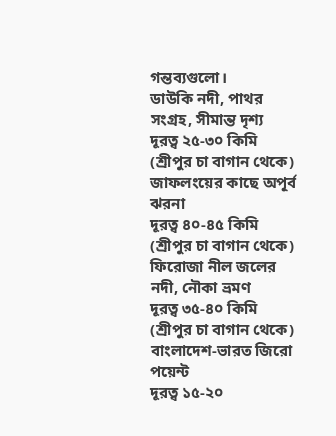গন্তব্যগুলো।
ডাউকি নদী, পাথর সংগ্রহ, সীমান্ত দৃশ্য
দূরত্ব ২৫-৩০ কিমি
(শ্রীপুর চা বাগান থেকে)
জাফলংয়ের কাছে অপূর্ব ঝরনা
দূরত্ব ৪০-৪৫ কিমি
(শ্রীপুর চা বাগান থেকে)
ফিরোজা নীল জলের নদী, নৌকা ভ্রমণ
দূরত্ব ৩৫-৪০ কিমি
(শ্রীপুর চা বাগান থেকে)
বাংলাদেশ-ভারত জিরো পয়েন্ট
দূরত্ব ১৫-২০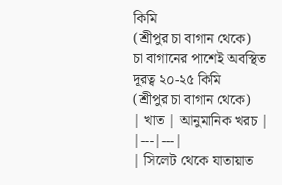কিমি
(শ্রীপুর চা বাগান থেকে)
চা বাগানের পাশেই অবস্থিত
দূরত্ব ২০-২৫ কিমি
(শ্রীপুর চা বাগান থেকে)
| খাত | আনুমানিক খরচ |
|---|---|
| সিলেট থেকে যাতায়াত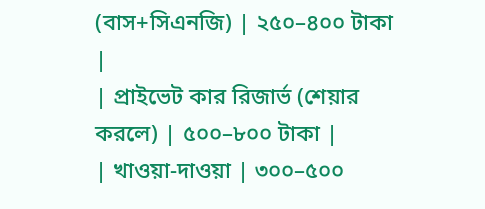(বাস+সিএনজি) | ২৫০–৪০০ টাকা |
| প্রাইভেট কার রিজার্ভ (শেয়ার করলে) | ৫০০–৮০০ টাকা |
| খাওয়া-দাওয়া | ৩০০–৫০০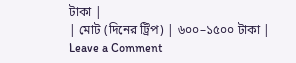টাকা |
| মোট (দিনের ট্রিপ) | ৬০০–১৫০০ টাকা |
Leave a Comment